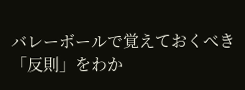バレーボールで覚えておくべき「反則」をわか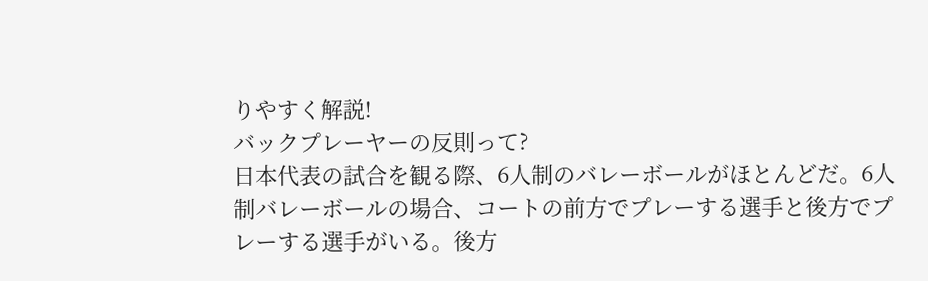りやすく解説!
バックプレーヤーの反則って?
日本代表の試合を観る際、6人制のバレーボールがほとんどだ。6人制バレーボールの場合、コートの前方でプレーする選手と後方でプレーする選手がいる。後方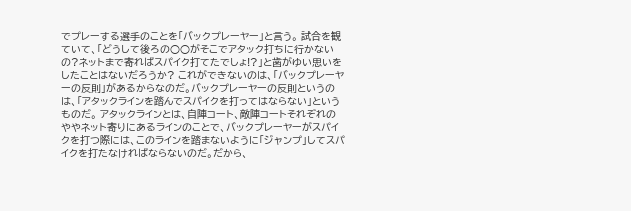でプレーする選手のことを「バックプレーヤー」と言う。 試合を観ていて、「どうして後ろの○○がそこでアタック打ちに行かないの?ネットまで寄ればスパイク打てたでしょ!?」と歯がゆい思いをしたことはないだろうか? これができないのは、「バックプレーヤーの反則」があるからなのだ。バックプレーヤーの反則というのは、「アタックラインを踏んでスパイクを打ってはならない」というものだ。 アタックラインとは、自陣コート、敵陣コートそれぞれのややネット寄りにあるラインのことで、バックプレーヤーがスパイクを打つ際には、このラインを踏まないように「ジャンプ」してスパイクを打たなければならないのだ。だから、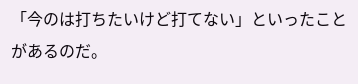「今のは打ちたいけど打てない」といったことがあるのだ。